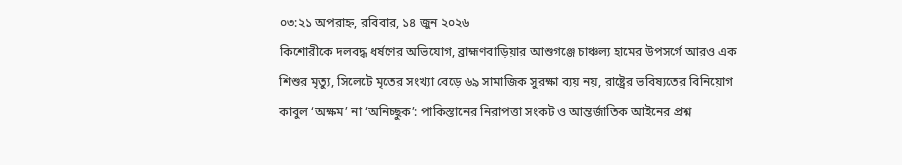০৩:২১ অপরাহ্ন, রবিবার, ১৪ জুন ২০২৬
কিশোরীকে দলবদ্ধ ধর্ষণের অভিযোগ, ব্রাহ্মণবাড়িয়ার আশুগঞ্জে চাঞ্চল্য হামের উপসর্গে আরও এক শিশুর মৃত্যু, সিলেটে মৃতের সংখ্যা বেড়ে ৬৯ সামাজিক সুরক্ষা ব্যয় নয়, রাষ্ট্রের ভবিষ্যতের বিনিয়োগ কাবুল ‘অক্ষম’ না ‘অনিচ্ছুক’: পাকিস্তানের নিরাপত্তা সংকট ও আন্তর্জাতিক আইনের প্রশ্ন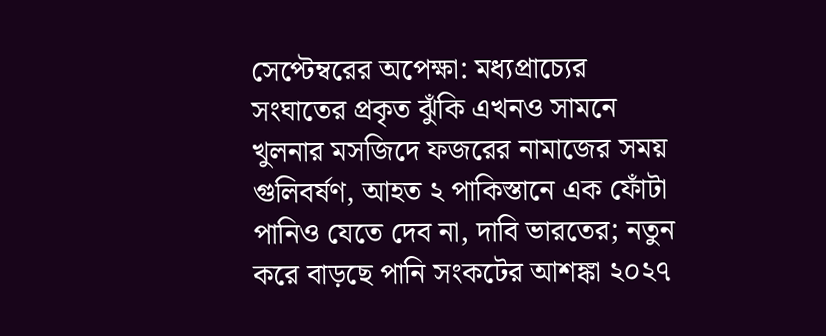সেপ্টেম্বরের অপেক্ষা: মধ্যপ্রাচ্যের সংঘাতের প্রকৃত ঝুঁকি এখনও সামনে খুলনার মসজিদে ফজরের নামাজের সময় গুলিবর্ষণ, আহত ২ পাকিস্তানে এক ফোঁটা পানিও যেতে দেব না, দাবি ভারতের; নতুন করে বাড়ছে পানি সংকটের আশঙ্কা ২০২৭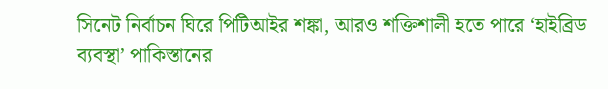সিনেট নির্বাচন ঘিরে পিটিআইর শঙ্কা, আরও শক্তিশালী হতে পারে ‘হাইব্রিড ব্যবস্থা’ পাকিস্তানের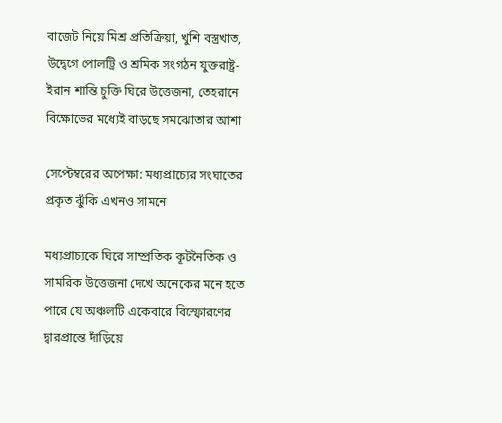বাজেট নিয়ে মিশ্র প্রতিক্রিয়া, খুশি বস্ত্রখাত, উদ্বেগে পোলট্রি ও শ্রমিক সংগঠন যুক্তরাষ্ট্র-ইরান শান্তি চুক্তি ঘিরে উত্তেজনা, তেহরানে বিক্ষোভের মধ্যেই বাড়ছে সমঝোতার আশা

সেপ্টেম্বরের অপেক্ষা: মধ্যপ্রাচ্যের সংঘাতের প্রকৃত ঝুঁকি এখনও সামনে

মধ্যপ্রাচ্যকে ঘিরে সাম্প্রতিক কূটনৈতিক ও সামরিক উত্তেজনা দেখে অনেকের মনে হতে পারে যে অঞ্চলটি একেবারে বিস্ফোরণের দ্বারপ্রান্তে দাঁড়িয়ে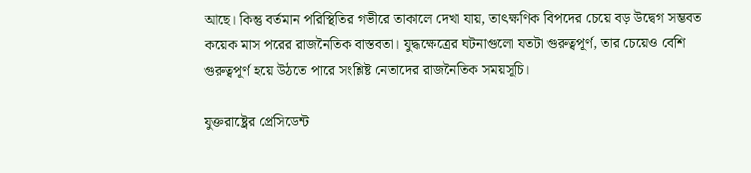আছে। কিন্তু বর্তমান পরিস্থিতির গভীরে তাকালে দেখা যায়, তাৎক্ষণিক বিপদের চেয়ে বড় উদ্বেগ সম্ভবত কয়েক মাস পরের রাজনৈতিক বাস্তবতা। যুদ্ধক্ষেত্রের ঘটনাগুলো যতটা গুরুত্বপূর্ণ, তার চেয়েও বেশি গুরুত্বপূর্ণ হয়ে উঠতে পারে সংশ্লিষ্ট নেতাদের রাজনৈতিক সময়সূচি।

যুক্তরাষ্ট্রের প্রেসিডেন্ট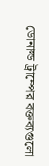ডোনাল্ড ট্রাম্পের বক্তব্যগুলো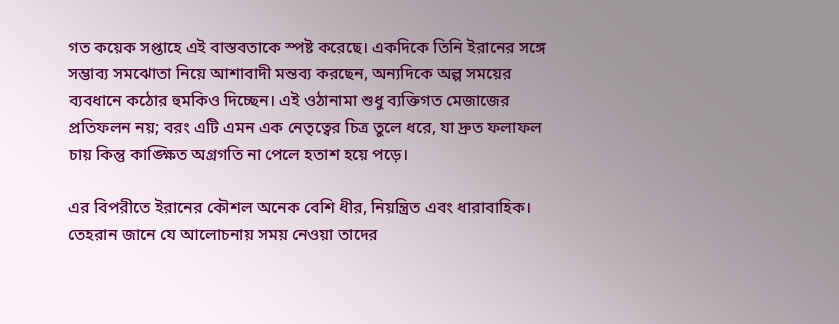গত কয়েক সপ্তাহে এই বাস্তবতাকে স্পষ্ট করেছে। একদিকে তিনি ইরানের সঙ্গে সম্ভাব্য সমঝোতা নিয়ে আশাবাদী মন্তব্য করছেন, অন্যদিকে অল্প সময়ের ব্যবধানে কঠোর হুমকিও দিচ্ছেন। এই ওঠানামা শুধু ব্যক্তিগত মেজাজের প্রতিফলন নয়; বরং এটি এমন এক নেতৃত্বের চিত্র তুলে ধরে, যা দ্রুত ফলাফল চায় কিন্তু কাঙ্ক্ষিত অগ্রগতি না পেলে হতাশ হয়ে পড়ে।

এর বিপরীতে ইরানের কৌশল অনেক বেশি ধীর, নিয়ন্ত্রিত এবং ধারাবাহিক। তেহরান জানে যে আলোচনায় সময় নেওয়া তাদের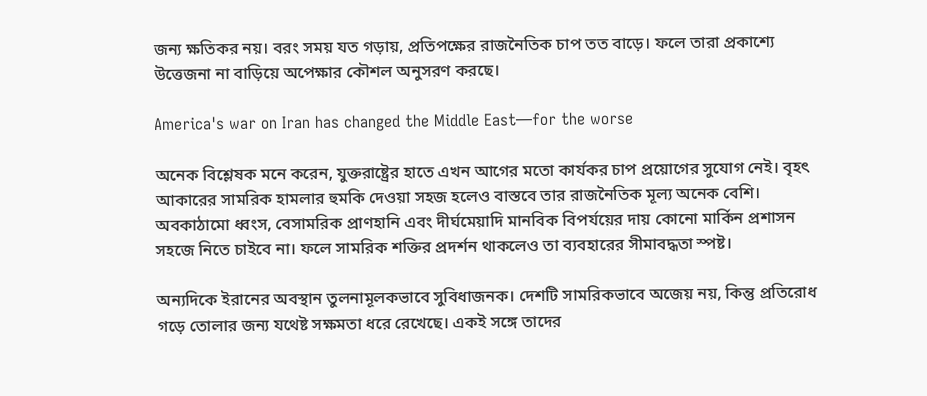জন্য ক্ষতিকর নয়। বরং সময় যত গড়ায়, প্রতিপক্ষের রাজনৈতিক চাপ তত বাড়ে। ফলে তারা প্রকাশ্যে উত্তেজনা না বাড়িয়ে অপেক্ষার কৌশল অনুসরণ করছে।

America's war on Iran has changed the Middle East—for the worse

অনেক বিশ্লেষক মনে করেন, যুক্তরাষ্ট্রের হাতে এখন আগের মতো কার্যকর চাপ প্রয়োগের সুযোগ নেই। বৃহৎ আকারের সামরিক হামলার হুমকি দেওয়া সহজ হলেও বাস্তবে তার রাজনৈতিক মূল্য অনেক বেশি। অবকাঠামো ধ্বংস, বেসামরিক প্রাণহানি এবং দীর্ঘমেয়াদি মানবিক বিপর্যয়ের দায় কোনো মার্কিন প্রশাসন সহজে নিতে চাইবে না। ফলে সামরিক শক্তির প্রদর্শন থাকলেও তা ব্যবহারের সীমাবদ্ধতা স্পষ্ট।

অন্যদিকে ইরানের অবস্থান তুলনামূলকভাবে সুবিধাজনক। দেশটি সামরিকভাবে অজেয় নয়, কিন্তু প্রতিরোধ গড়ে তোলার জন্য যথেষ্ট সক্ষমতা ধরে রেখেছে। একই সঙ্গে তাদের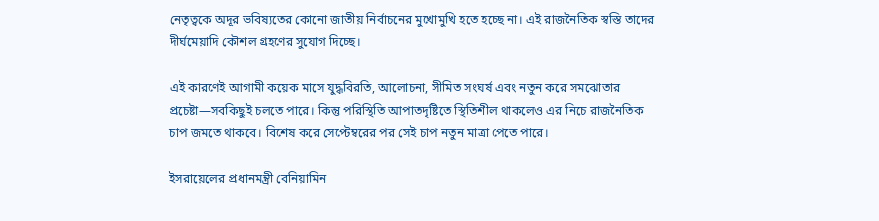নেতৃত্বকে অদূর ভবিষ্যতের কোনো জাতীয় নির্বাচনের মুখোমুখি হতে হচ্ছে না। এই রাজনৈতিক স্বস্তি তাদের দীর্ঘমেয়াদি কৌশল গ্রহণের সুযোগ দিচ্ছে।

এই কারণেই আগামী কয়েক মাসে যুদ্ধবিরতি, আলোচনা, সীমিত সংঘর্ষ এবং নতুন করে সমঝোতার প্রচেষ্টা—সবকিছুই চলতে পারে। কিন্তু পরিস্থিতি আপাতদৃষ্টিতে স্থিতিশীল থাকলেও এর নিচে রাজনৈতিক চাপ জমতে থাকবে। বিশেষ করে সেপ্টেম্বরের পর সেই চাপ নতুন মাত্রা পেতে পারে।

ইসরায়েলের প্রধানমন্ত্রী বেনিয়ামিন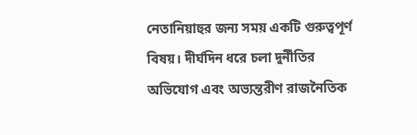নেতানিয়াহুর জন্য সময় একটি গুরুত্বপূর্ণ বিষয়। দীর্ঘদিন ধরে চলা দুর্নীতির অভিযোগ এবং অভ্যন্তরীণ রাজনৈতিক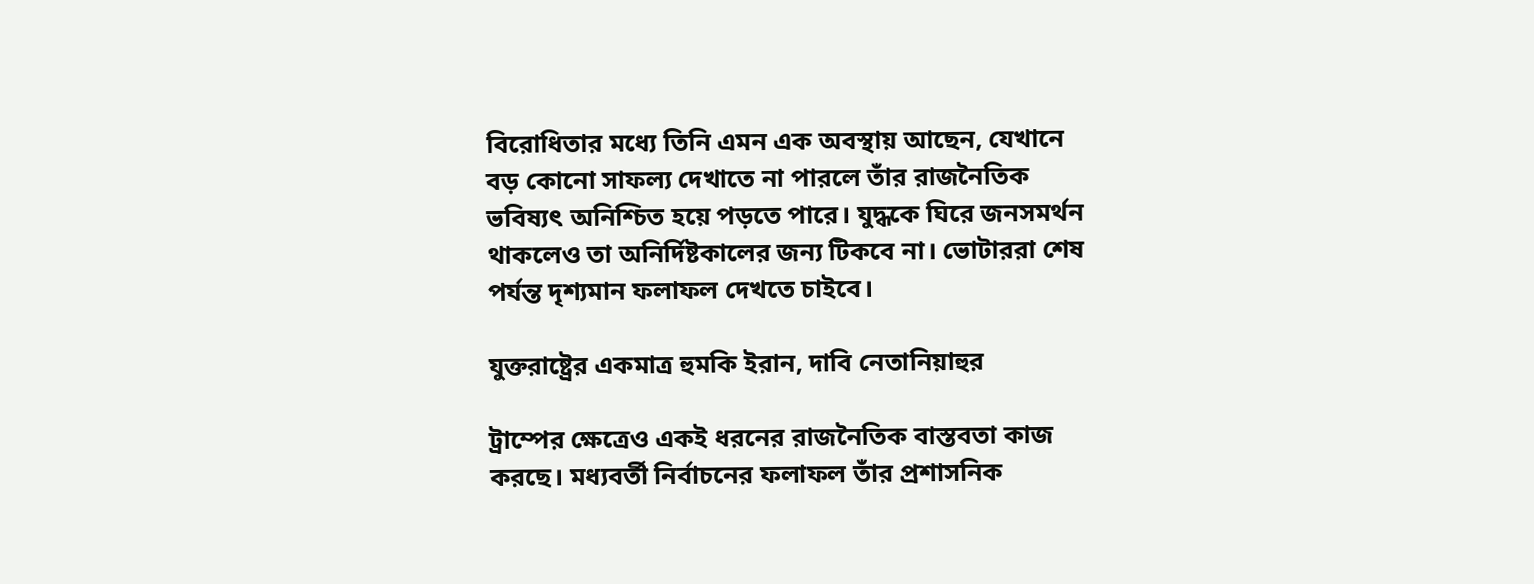বিরোধিতার মধ্যে তিনি এমন এক অবস্থায় আছেন, যেখানে বড় কোনো সাফল্য দেখাতে না পারলে তাঁর রাজনৈতিক ভবিষ্যৎ অনিশ্চিত হয়ে পড়তে পারে। যুদ্ধকে ঘিরে জনসমর্থন থাকলেও তা অনির্দিষ্টকালের জন্য টিকবে না। ভোটাররা শেষ পর্যন্ত দৃশ্যমান ফলাফল দেখতে চাইবে।

যুক্তরাষ্ট্রের একমাত্র হুমকি ইরান, দাবি নেতানিয়াহুর

ট্রাম্পের ক্ষেত্রেও একই ধরনের রাজনৈতিক বাস্তবতা কাজ করছে। মধ্যবর্তী নির্বাচনের ফলাফল তাঁর প্রশাসনিক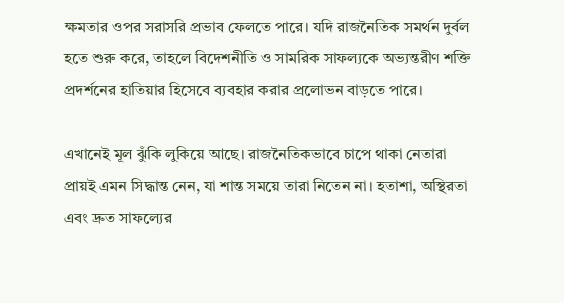ক্ষমতার ওপর সরাসরি প্রভাব ফেলতে পারে। যদি রাজনৈতিক সমর্থন দুর্বল হতে শুরু করে, তাহলে বিদেশনীতি ও সামরিক সাফল্যকে অভ্যন্তরীণ শক্তি প্রদর্শনের হাতিয়ার হিসেবে ব্যবহার করার প্রলোভন বাড়তে পারে।

এখানেই মূল ঝুঁকি লুকিয়ে আছে। রাজনৈতিকভাবে চাপে থাকা নেতারা প্রায়ই এমন সিদ্ধান্ত নেন, যা শান্ত সময়ে তারা নিতেন না। হতাশা, অস্থিরতা এবং দ্রুত সাফল্যের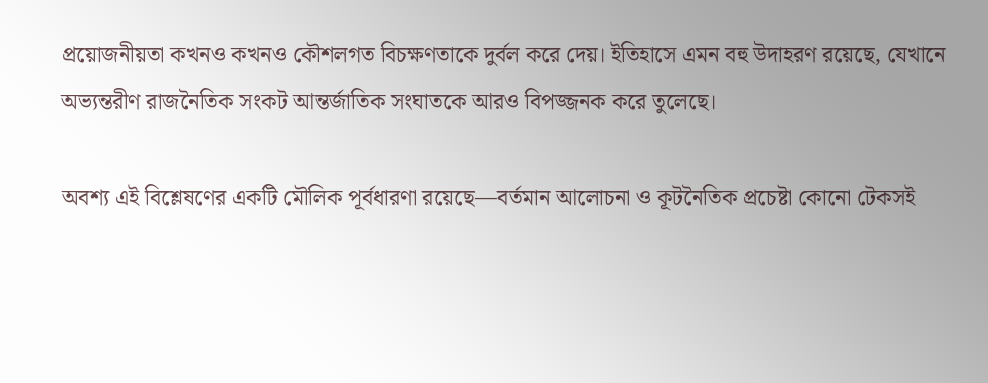প্রয়োজনীয়তা কখনও কখনও কৌশলগত বিচক্ষণতাকে দুর্বল করে দেয়। ইতিহাসে এমন বহু উদাহরণ রয়েছে, যেখানে অভ্যন্তরীণ রাজনৈতিক সংকট আন্তর্জাতিক সংঘাতকে আরও বিপজ্জনক করে তুলেছে।

অবশ্য এই বিশ্লেষণের একটি মৌলিক পূর্বধারণা রয়েছে—বর্তমান আলোচনা ও কূটনৈতিক প্রচেষ্টা কোনো টেকসই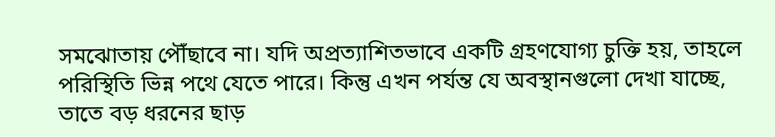সমঝোতায় পৌঁছাবে না। যদি অপ্রত্যাশিতভাবে একটি গ্রহণযোগ্য চুক্তি হয়, তাহলে পরিস্থিতি ভিন্ন পথে যেতে পারে। কিন্তু এখন পর্যন্ত যে অবস্থানগুলো দেখা যাচ্ছে, তাতে বড় ধরনের ছাড়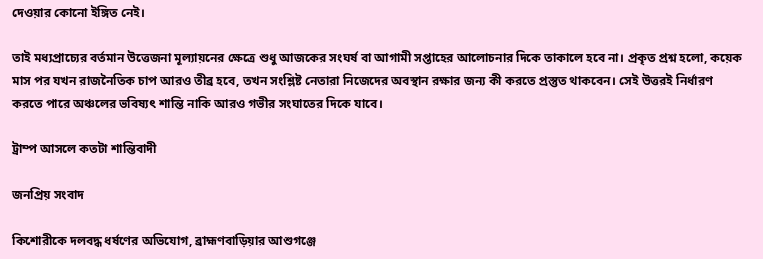দেওয়ার কোনো ইঙ্গিত নেই।

তাই মধ্যপ্রাচ্যের বর্তমান উত্তেজনা মূল্যায়নের ক্ষেত্রে শুধু আজকের সংঘর্ষ বা আগামী সপ্তাহের আলোচনার দিকে তাকালে হবে না। প্রকৃত প্রশ্ন হলো, কয়েক মাস পর যখন রাজনৈতিক চাপ আরও তীব্র হবে, তখন সংশ্লিষ্ট নেতারা নিজেদের অবস্থান রক্ষার জন্য কী করতে প্রস্তুত থাকবেন। সেই উত্তরই নির্ধারণ করতে পারে অঞ্চলের ভবিষ্যৎ শান্তি নাকি আরও গভীর সংঘাতের দিকে যাবে।

ট্রাম্প আসলে কতটা শান্তিবাদী

জনপ্রিয় সংবাদ

কিশোরীকে দলবদ্ধ ধর্ষণের অভিযোগ, ব্রাহ্মণবাড়িয়ার আশুগঞ্জে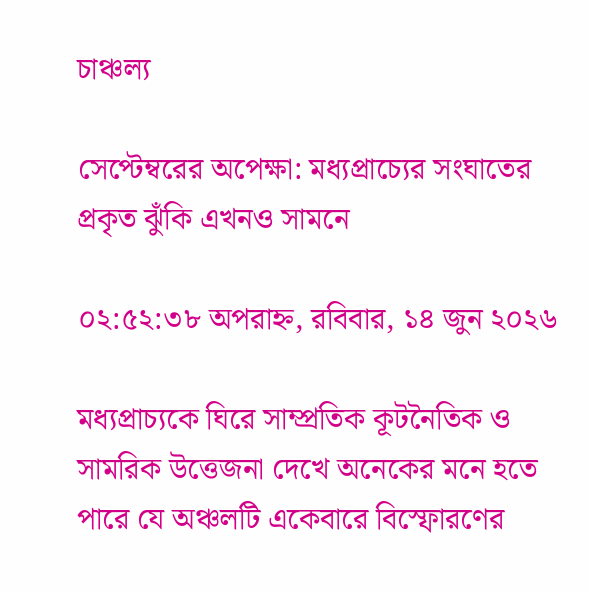চাঞ্চল্য

সেপ্টেম্বরের অপেক্ষা: মধ্যপ্রাচ্যের সংঘাতের প্রকৃত ঝুঁকি এখনও সামনে

০২:৫২:৩৮ অপরাহ্ন, রবিবার, ১৪ জুন ২০২৬

মধ্যপ্রাচ্যকে ঘিরে সাম্প্রতিক কূটনৈতিক ও সামরিক উত্তেজনা দেখে অনেকের মনে হতে পারে যে অঞ্চলটি একেবারে বিস্ফোরণের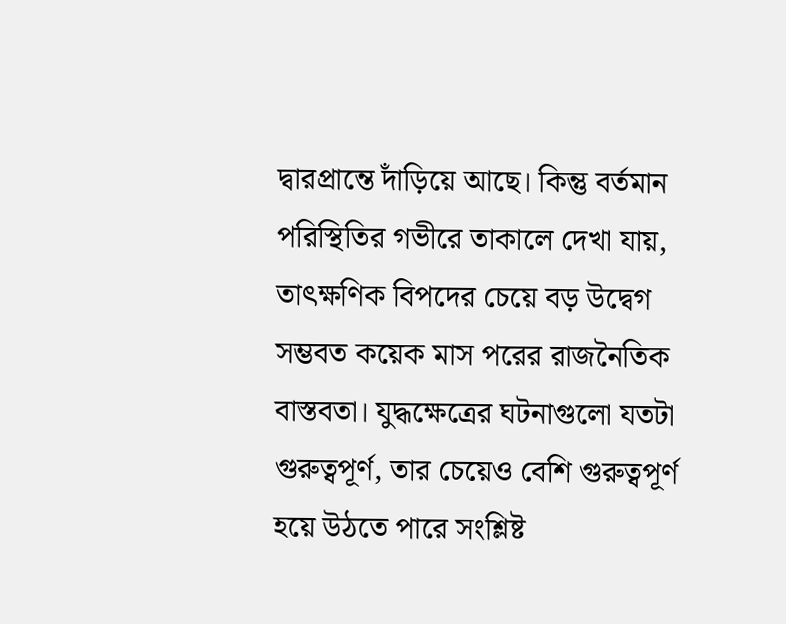দ্বারপ্রান্তে দাঁড়িয়ে আছে। কিন্তু বর্তমান পরিস্থিতির গভীরে তাকালে দেখা যায়, তাৎক্ষণিক বিপদের চেয়ে বড় উদ্বেগ সম্ভবত কয়েক মাস পরের রাজনৈতিক বাস্তবতা। যুদ্ধক্ষেত্রের ঘটনাগুলো যতটা গুরুত্বপূর্ণ, তার চেয়েও বেশি গুরুত্বপূর্ণ হয়ে উঠতে পারে সংশ্লিষ্ট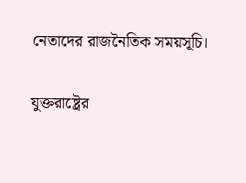নেতাদের রাজনৈতিক সময়সূচি।

যুক্তরাষ্ট্রের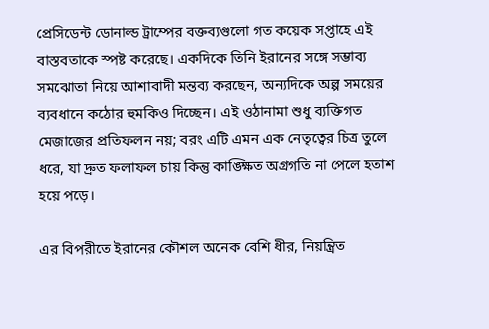প্রেসিডেন্ট ডোনাল্ড ট্রাম্পের বক্তব্যগুলো গত কয়েক সপ্তাহে এই বাস্তবতাকে স্পষ্ট করেছে। একদিকে তিনি ইরানের সঙ্গে সম্ভাব্য সমঝোতা নিয়ে আশাবাদী মন্তব্য করছেন, অন্যদিকে অল্প সময়ের ব্যবধানে কঠোর হুমকিও দিচ্ছেন। এই ওঠানামা শুধু ব্যক্তিগত মেজাজের প্রতিফলন নয়; বরং এটি এমন এক নেতৃত্বের চিত্র তুলে ধরে, যা দ্রুত ফলাফল চায় কিন্তু কাঙ্ক্ষিত অগ্রগতি না পেলে হতাশ হয়ে পড়ে।

এর বিপরীতে ইরানের কৌশল অনেক বেশি ধীর, নিয়ন্ত্রিত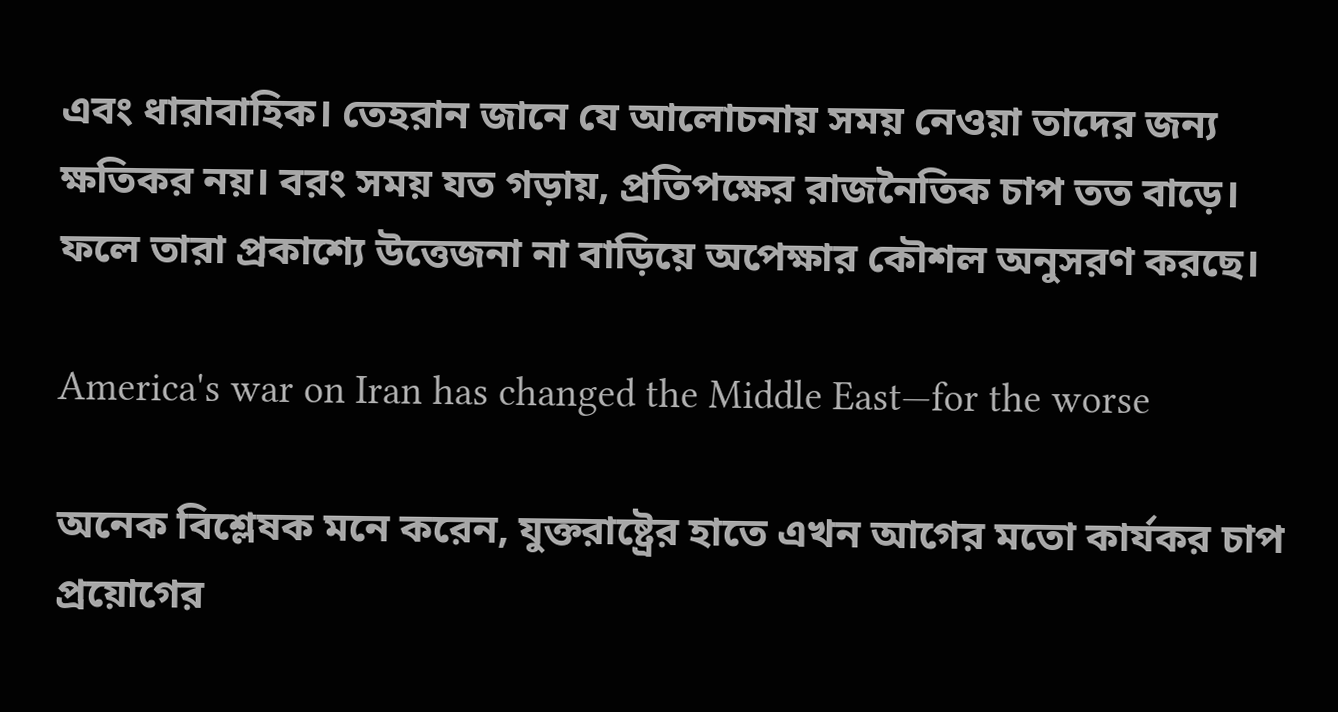এবং ধারাবাহিক। তেহরান জানে যে আলোচনায় সময় নেওয়া তাদের জন্য ক্ষতিকর নয়। বরং সময় যত গড়ায়, প্রতিপক্ষের রাজনৈতিক চাপ তত বাড়ে। ফলে তারা প্রকাশ্যে উত্তেজনা না বাড়িয়ে অপেক্ষার কৌশল অনুসরণ করছে।

America's war on Iran has changed the Middle East—for the worse

অনেক বিশ্লেষক মনে করেন, যুক্তরাষ্ট্রের হাতে এখন আগের মতো কার্যকর চাপ প্রয়োগের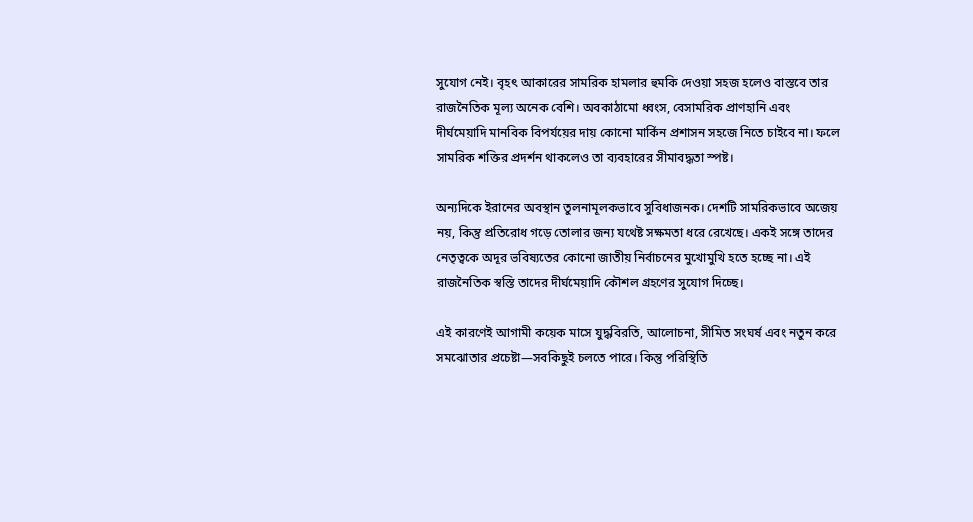সুযোগ নেই। বৃহৎ আকারের সামরিক হামলার হুমকি দেওয়া সহজ হলেও বাস্তবে তার রাজনৈতিক মূল্য অনেক বেশি। অবকাঠামো ধ্বংস, বেসামরিক প্রাণহানি এবং দীর্ঘমেয়াদি মানবিক বিপর্যয়ের দায় কোনো মার্কিন প্রশাসন সহজে নিতে চাইবে না। ফলে সামরিক শক্তির প্রদর্শন থাকলেও তা ব্যবহারের সীমাবদ্ধতা স্পষ্ট।

অন্যদিকে ইরানের অবস্থান তুলনামূলকভাবে সুবিধাজনক। দেশটি সামরিকভাবে অজেয় নয়, কিন্তু প্রতিরোধ গড়ে তোলার জন্য যথেষ্ট সক্ষমতা ধরে রেখেছে। একই সঙ্গে তাদের নেতৃত্বকে অদূর ভবিষ্যতের কোনো জাতীয় নির্বাচনের মুখোমুখি হতে হচ্ছে না। এই রাজনৈতিক স্বস্তি তাদের দীর্ঘমেয়াদি কৌশল গ্রহণের সুযোগ দিচ্ছে।

এই কারণেই আগামী কয়েক মাসে যুদ্ধবিরতি, আলোচনা, সীমিত সংঘর্ষ এবং নতুন করে সমঝোতার প্রচেষ্টা—সবকিছুই চলতে পারে। কিন্তু পরিস্থিতি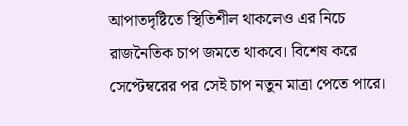আপাতদৃষ্টিতে স্থিতিশীল থাকলেও এর নিচে রাজনৈতিক চাপ জমতে থাকবে। বিশেষ করে সেপ্টেম্বরের পর সেই চাপ নতুন মাত্রা পেতে পারে।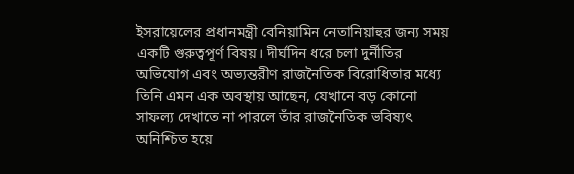ইসরায়েলের প্রধানমন্ত্রী বেনিয়ামিন নেতানিয়াহুর জন্য সময় একটি গুরুত্বপূর্ণ বিষয়। দীর্ঘদিন ধরে চলা দুর্নীতির অভিযোগ এবং অভ্যন্তরীণ রাজনৈতিক বিরোধিতার মধ্যে তিনি এমন এক অবস্থায় আছেন, যেখানে বড় কোনো সাফল্য দেখাতে না পারলে তাঁর রাজনৈতিক ভবিষ্যৎ অনিশ্চিত হয়ে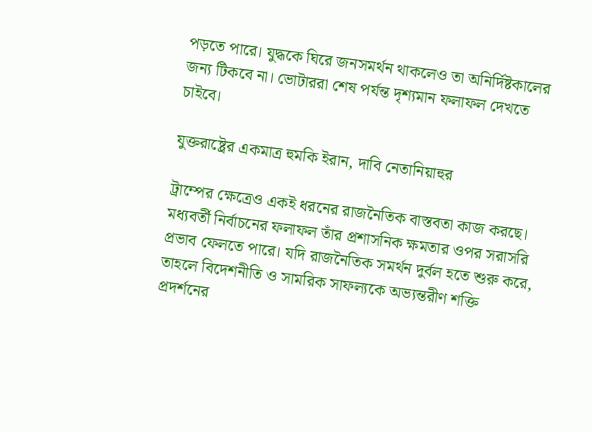পড়তে পারে। যুদ্ধকে ঘিরে জনসমর্থন থাকলেও তা অনির্দিষ্টকালের জন্য টিকবে না। ভোটাররা শেষ পর্যন্ত দৃশ্যমান ফলাফল দেখতে চাইবে।

যুক্তরাষ্ট্রের একমাত্র হুমকি ইরান, দাবি নেতানিয়াহুর

ট্রাম্পের ক্ষেত্রেও একই ধরনের রাজনৈতিক বাস্তবতা কাজ করছে। মধ্যবর্তী নির্বাচনের ফলাফল তাঁর প্রশাসনিক ক্ষমতার ওপর সরাসরি প্রভাব ফেলতে পারে। যদি রাজনৈতিক সমর্থন দুর্বল হতে শুরু করে, তাহলে বিদেশনীতি ও সামরিক সাফল্যকে অভ্যন্তরীণ শক্তি প্রদর্শনের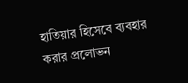হাতিয়ার হিসেবে ব্যবহার করার প্রলোভন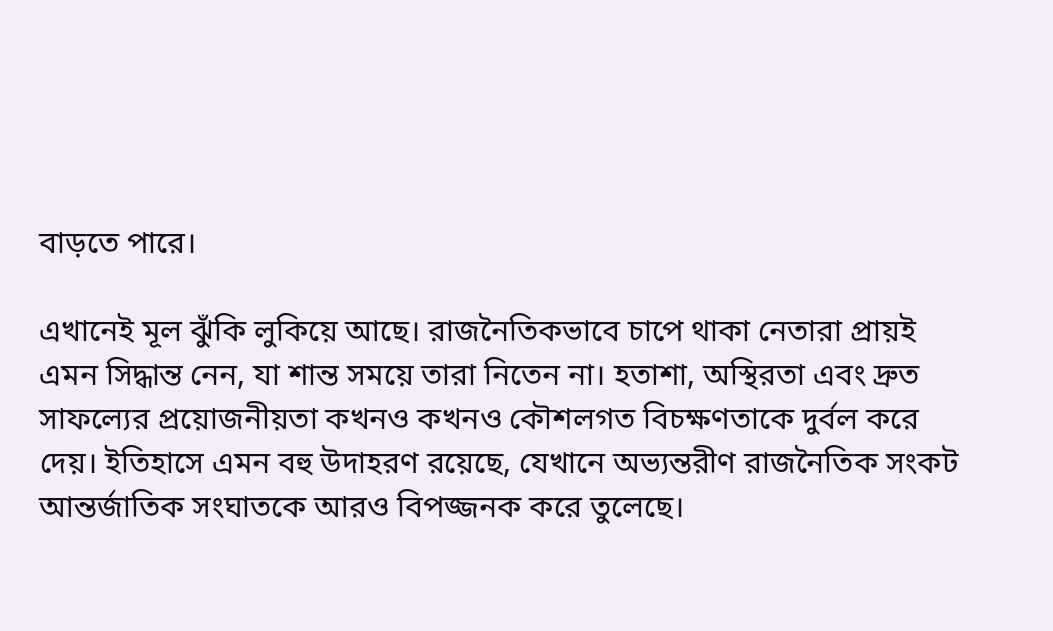বাড়তে পারে।

এখানেই মূল ঝুঁকি লুকিয়ে আছে। রাজনৈতিকভাবে চাপে থাকা নেতারা প্রায়ই এমন সিদ্ধান্ত নেন, যা শান্ত সময়ে তারা নিতেন না। হতাশা, অস্থিরতা এবং দ্রুত সাফল্যের প্রয়োজনীয়তা কখনও কখনও কৌশলগত বিচক্ষণতাকে দুর্বল করে দেয়। ইতিহাসে এমন বহু উদাহরণ রয়েছে, যেখানে অভ্যন্তরীণ রাজনৈতিক সংকট আন্তর্জাতিক সংঘাতকে আরও বিপজ্জনক করে তুলেছে।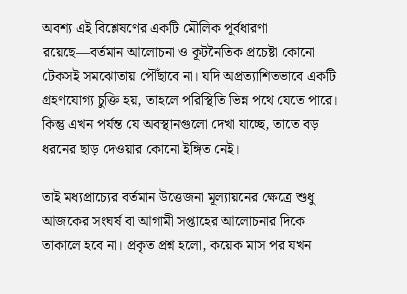অবশ্য এই বিশ্লেষণের একটি মৌলিক পূর্বধারণা রয়েছে—বর্তমান আলোচনা ও কূটনৈতিক প্রচেষ্টা কোনো টেকসই সমঝোতায় পৌঁছাবে না। যদি অপ্রত্যাশিতভাবে একটি গ্রহণযোগ্য চুক্তি হয়, তাহলে পরিস্থিতি ভিন্ন পথে যেতে পারে। কিন্তু এখন পর্যন্ত যে অবস্থানগুলো দেখা যাচ্ছে, তাতে বড় ধরনের ছাড় দেওয়ার কোনো ইঙ্গিত নেই।

তাই মধ্যপ্রাচ্যের বর্তমান উত্তেজনা মূল্যায়নের ক্ষেত্রে শুধু আজকের সংঘর্ষ বা আগামী সপ্তাহের আলোচনার দিকে তাকালে হবে না। প্রকৃত প্রশ্ন হলো, কয়েক মাস পর যখন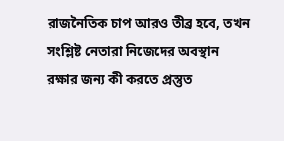রাজনৈতিক চাপ আরও তীব্র হবে, তখন সংশ্লিষ্ট নেতারা নিজেদের অবস্থান রক্ষার জন্য কী করতে প্রস্তুত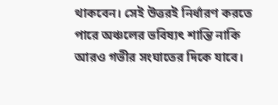থাকবেন। সেই উত্তরই নির্ধারণ করতে পারে অঞ্চলের ভবিষ্যৎ শান্তি নাকি আরও গভীর সংঘাতের দিকে যাবে।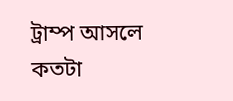ট্রাম্প আসলে কতটা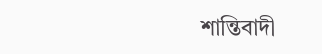শান্তিবাদী